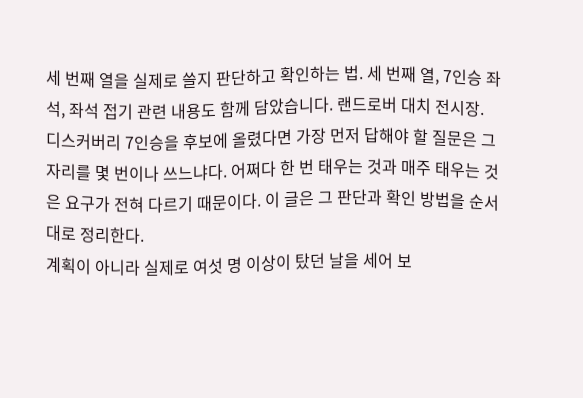세 번째 열을 실제로 쓸지 판단하고 확인하는 법. 세 번째 열, 7인승 좌석, 좌석 접기 관련 내용도 함께 담았습니다. 랜드로버 대치 전시장.
디스커버리 7인승을 후보에 올렸다면 가장 먼저 답해야 할 질문은 그 자리를 몇 번이나 쓰느냐다. 어쩌다 한 번 태우는 것과 매주 태우는 것은 요구가 전혀 다르기 때문이다. 이 글은 그 판단과 확인 방법을 순서대로 정리한다.
계획이 아니라 실제로 여섯 명 이상이 탔던 날을 세어 보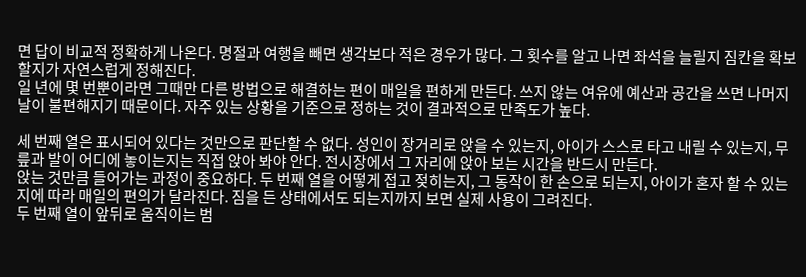면 답이 비교적 정확하게 나온다. 명절과 여행을 빼면 생각보다 적은 경우가 많다. 그 횟수를 알고 나면 좌석을 늘릴지 짐칸을 확보할지가 자연스럽게 정해진다.
일 년에 몇 번뿐이라면 그때만 다른 방법으로 해결하는 편이 매일을 편하게 만든다. 쓰지 않는 여유에 예산과 공간을 쓰면 나머지 날이 불편해지기 때문이다. 자주 있는 상황을 기준으로 정하는 것이 결과적으로 만족도가 높다.

세 번째 열은 표시되어 있다는 것만으로 판단할 수 없다. 성인이 장거리로 앉을 수 있는지, 아이가 스스로 타고 내릴 수 있는지, 무릎과 발이 어디에 놓이는지는 직접 앉아 봐야 안다. 전시장에서 그 자리에 앉아 보는 시간을 반드시 만든다.
앉는 것만큼 들어가는 과정이 중요하다. 두 번째 열을 어떻게 접고 젖히는지, 그 동작이 한 손으로 되는지, 아이가 혼자 할 수 있는지에 따라 매일의 편의가 달라진다. 짐을 든 상태에서도 되는지까지 보면 실제 사용이 그려진다.
두 번째 열이 앞뒤로 움직이는 범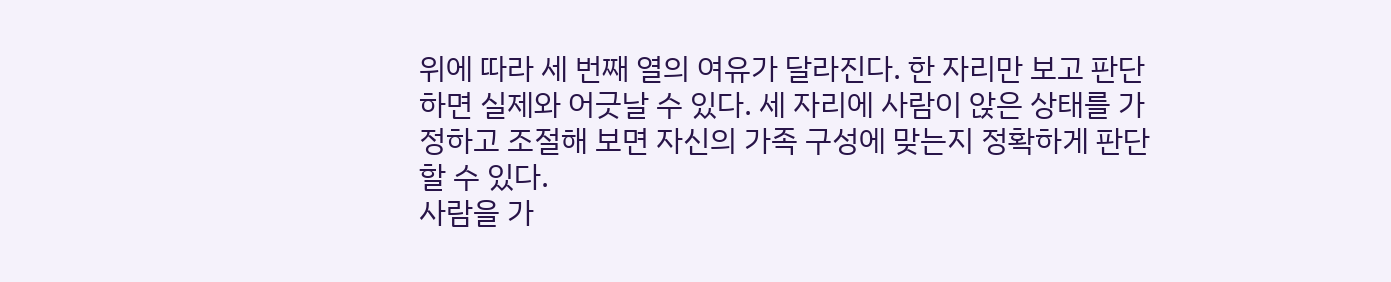위에 따라 세 번째 열의 여유가 달라진다. 한 자리만 보고 판단하면 실제와 어긋날 수 있다. 세 자리에 사람이 앉은 상태를 가정하고 조절해 보면 자신의 가족 구성에 맞는지 정확하게 판단할 수 있다.
사람을 가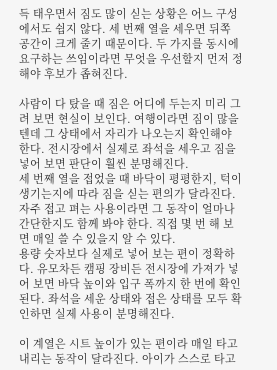득 태우면서 짐도 많이 싣는 상황은 어느 구성에서도 쉽지 않다. 세 번째 열을 세우면 뒤쪽 공간이 크게 줄기 때문이다. 두 가지를 동시에 요구하는 쓰임이라면 무엇을 우선할지 먼저 정해야 후보가 좁혀진다.

사람이 다 탔을 때 짐은 어디에 두는지 미리 그려 보면 현실이 보인다. 여행이라면 짐이 많을 텐데 그 상태에서 자리가 나오는지 확인해야 한다. 전시장에서 실제로 좌석을 세우고 짐을 넣어 보면 판단이 훨씬 분명해진다.
세 번째 열을 접었을 때 바닥이 평평한지, 턱이 생기는지에 따라 짐을 싣는 편의가 달라진다. 자주 접고 펴는 사용이라면 그 동작이 얼마나 간단한지도 함께 봐야 한다. 직접 몇 번 해 보면 매일 쓸 수 있을지 알 수 있다.
용량 숫자보다 실제로 넣어 보는 편이 정확하다. 유모차든 캠핑 장비든 전시장에 가져가 넣어 보면 바닥 높이와 입구 폭까지 한 번에 확인된다. 좌석을 세운 상태와 접은 상태를 모두 확인하면 실제 사용이 분명해진다.

이 계열은 시트 높이가 있는 편이라 매일 타고 내리는 동작이 달라진다. 아이가 스스로 타고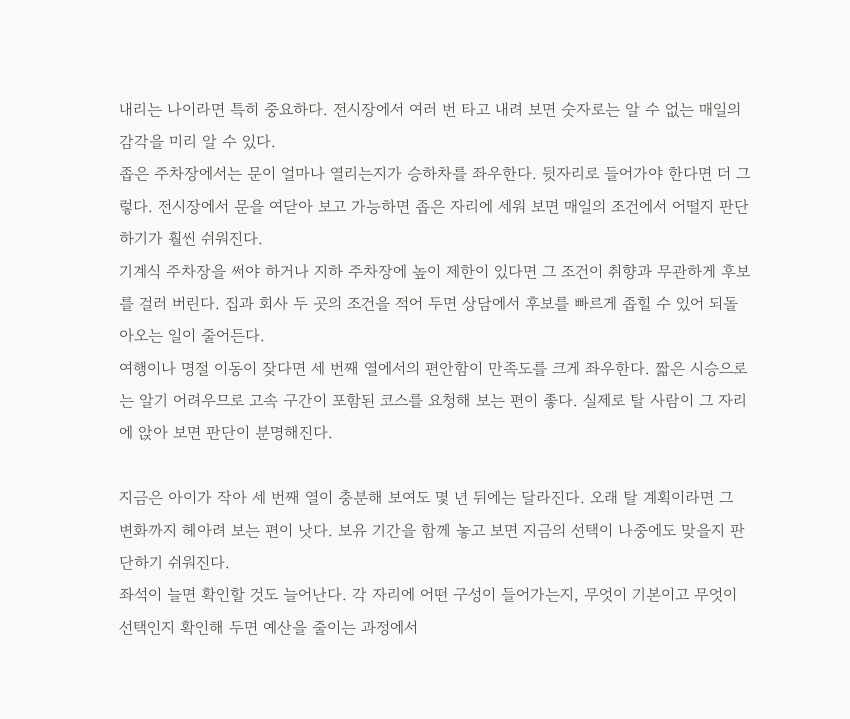내리는 나이라면 특히 중요하다. 전시장에서 여러 번 타고 내려 보면 숫자로는 알 수 없는 매일의 감각을 미리 알 수 있다.
좁은 주차장에서는 문이 얼마나 열리는지가 승하차를 좌우한다. 뒷자리로 들어가야 한다면 더 그렇다. 전시장에서 문을 여닫아 보고 가능하면 좁은 자리에 세워 보면 매일의 조건에서 어떨지 판단하기가 훨씬 쉬워진다.
기계식 주차장을 써야 하거나 지하 주차장에 높이 제한이 있다면 그 조건이 취향과 무관하게 후보를 걸러 버린다. 집과 회사 두 곳의 조건을 적어 두면 상담에서 후보를 빠르게 좁힐 수 있어 되돌아오는 일이 줄어든다.
여행이나 명절 이동이 잦다면 세 번째 열에서의 편안함이 만족도를 크게 좌우한다. 짧은 시승으로는 알기 어려우므로 고속 구간이 포함된 코스를 요청해 보는 편이 좋다. 실제로 탈 사람이 그 자리에 앉아 보면 판단이 분명해진다.

지금은 아이가 작아 세 번째 열이 충분해 보여도 몇 년 뒤에는 달라진다. 오래 탈 계획이라면 그 변화까지 헤아려 보는 편이 낫다. 보유 기간을 함께 놓고 보면 지금의 선택이 나중에도 맞을지 판단하기 쉬워진다.
좌석이 늘면 확인할 것도 늘어난다. 각 자리에 어떤 구성이 들어가는지, 무엇이 기본이고 무엇이 선택인지 확인해 두면 예산을 줄이는 과정에서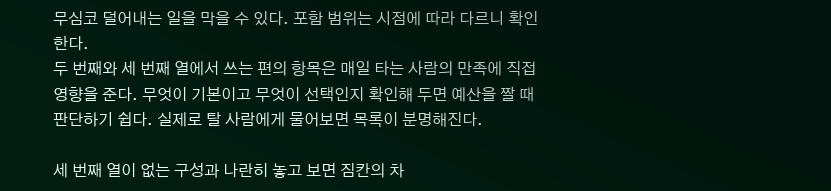무심코 덜어내는 일을 막을 수 있다. 포함 범위는 시점에 따라 다르니 확인한다.
두 번째와 세 번째 열에서 쓰는 편의 항목은 매일 타는 사람의 만족에 직접 영향을 준다. 무엇이 기본이고 무엇이 선택인지 확인해 두면 예산을 짤 때 판단하기 쉽다. 실제로 탈 사람에게 물어보면 목록이 분명해진다.

세 번째 열이 없는 구성과 나란히 놓고 보면 짐칸의 차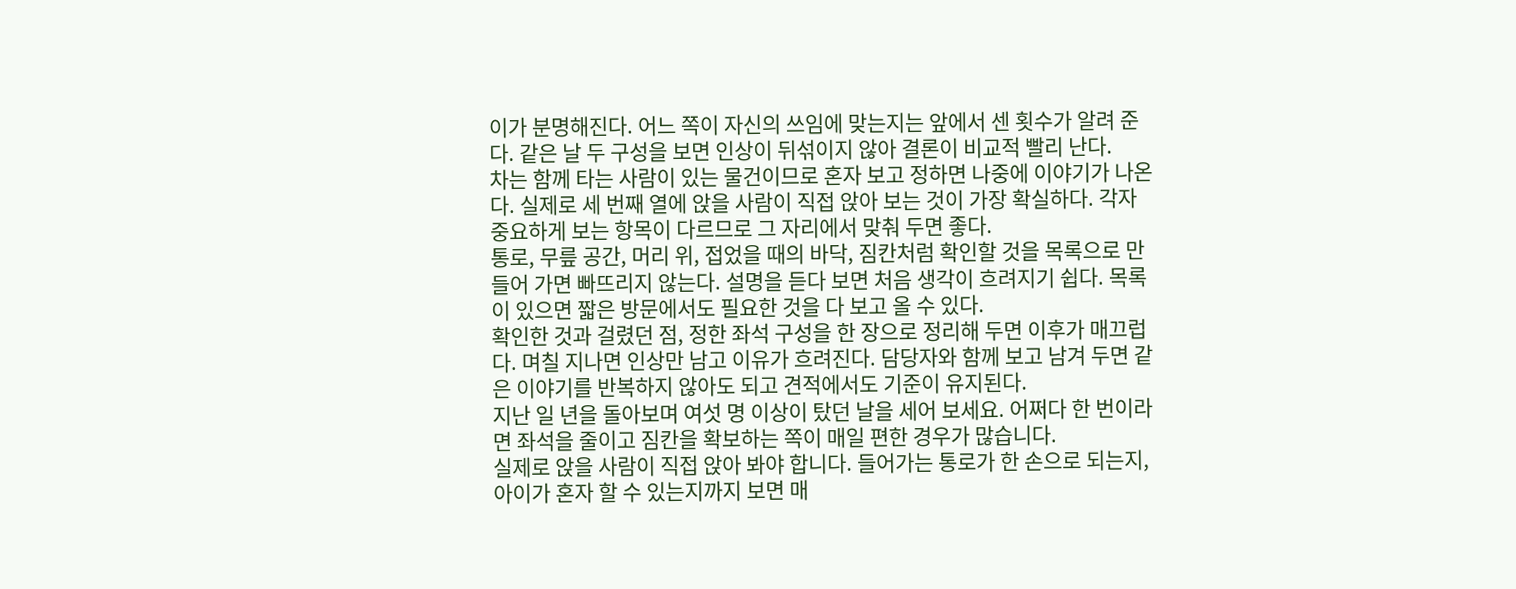이가 분명해진다. 어느 쪽이 자신의 쓰임에 맞는지는 앞에서 센 횟수가 알려 준다. 같은 날 두 구성을 보면 인상이 뒤섞이지 않아 결론이 비교적 빨리 난다.
차는 함께 타는 사람이 있는 물건이므로 혼자 보고 정하면 나중에 이야기가 나온다. 실제로 세 번째 열에 앉을 사람이 직접 앉아 보는 것이 가장 확실하다. 각자 중요하게 보는 항목이 다르므로 그 자리에서 맞춰 두면 좋다.
통로, 무릎 공간, 머리 위, 접었을 때의 바닥, 짐칸처럼 확인할 것을 목록으로 만들어 가면 빠뜨리지 않는다. 설명을 듣다 보면 처음 생각이 흐려지기 쉽다. 목록이 있으면 짧은 방문에서도 필요한 것을 다 보고 올 수 있다.
확인한 것과 걸렸던 점, 정한 좌석 구성을 한 장으로 정리해 두면 이후가 매끄럽다. 며칠 지나면 인상만 남고 이유가 흐려진다. 담당자와 함께 보고 남겨 두면 같은 이야기를 반복하지 않아도 되고 견적에서도 기준이 유지된다.
지난 일 년을 돌아보며 여섯 명 이상이 탔던 날을 세어 보세요. 어쩌다 한 번이라면 좌석을 줄이고 짐칸을 확보하는 쪽이 매일 편한 경우가 많습니다.
실제로 앉을 사람이 직접 앉아 봐야 합니다. 들어가는 통로가 한 손으로 되는지, 아이가 혼자 할 수 있는지까지 보면 매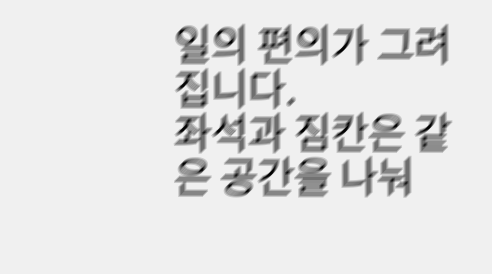일의 편의가 그려집니다.
좌석과 짐칸은 같은 공간을 나눠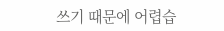쓰기 때문에 어렵습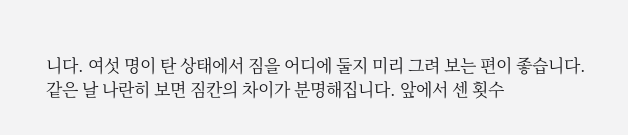니다. 여섯 명이 탄 상태에서 짐을 어디에 둘지 미리 그려 보는 편이 좋습니다.
같은 날 나란히 보면 짐칸의 차이가 분명해집니다. 앞에서 센 횟수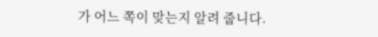가 어느 쪽이 맞는지 알려 줍니다.